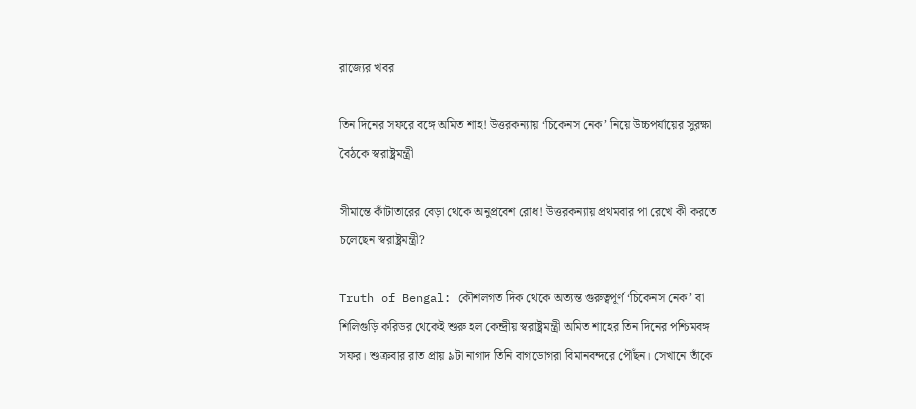রাজ্যের খবর

তিন দিনের সফরে বঙ্গে অমিত শাহ! উত্তরকন্যায় ‘চিকেনস নেক’ নিয়ে উচ্চপর্যায়ের সুরক্ষা বৈঠকে স্বরাষ্ট্রমন্ত্রী

সীমান্তে কাঁটাতারের বেড়া থেকে অনুপ্রবেশ রোধ! উত্তরকন্যায় প্রথমবার পা রেখে কী করতে চলেছেন স্বরাষ্ট্রমন্ত্রী?

Truth of Bengal: কৌশলগত দিক থেকে অত্যন্ত গুরুত্বপূর্ণ ‘চিকেনস নেক’ বা শিলিগুড়ি করিডর থেকেই শুরু হল কেন্দ্রীয় স্বরাষ্ট্রমন্ত্রী অমিত শাহের তিন দিনের পশ্চিমবঙ্গ সফর। শুক্রবার রাত প্রায় ৯টা নাগাদ তিনি বাগডোগরা বিমানবন্দরে পৌঁছন। সেখানে তাঁকে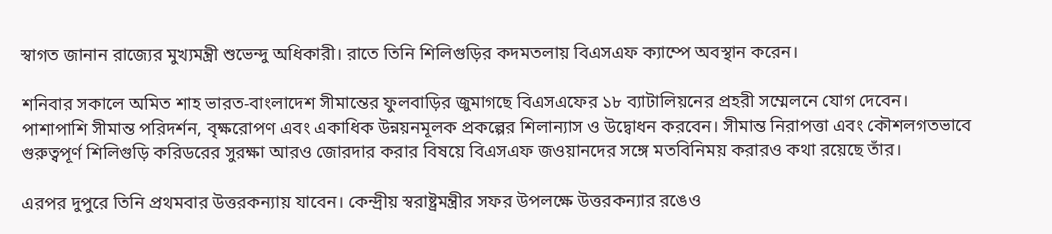স্বাগত জানান রাজ্যের মুখ্যমন্ত্রী শুভেন্দু অধিকারী। রাতে তিনি শিলিগুড়ির কদমতলায় বিএসএফ ক্যাম্পে অবস্থান করেন।

শনিবার সকালে অমিত শাহ ভারত-বাংলাদেশ সীমান্তের ফুলবাড়ির জুমাগছে বিএসএফের ১৮ ব্যাটালিয়নের প্রহরী সম্মেলনে যোগ দেবেন। পাশাপাশি সীমান্ত পরিদর্শন, বৃক্ষরোপণ এবং একাধিক উন্নয়নমূলক প্রকল্পের শিলান্যাস ও উদ্বোধন করবেন। সীমান্ত নিরাপত্তা এবং কৌশলগতভাবে গুরুত্বপূর্ণ শিলিগুড়ি করিডরের সুরক্ষা আরও জোরদার করার বিষয়ে বিএসএফ জওয়ানদের সঙ্গে মতবিনিময় করারও কথা রয়েছে তাঁর।

এরপর দুপুরে তিনি প্রথমবার উত্তরকন্যায় যাবেন। কেন্দ্রীয় স্বরাষ্ট্রমন্ত্রীর সফর উপলক্ষে উত্তরকন্যার রঙেও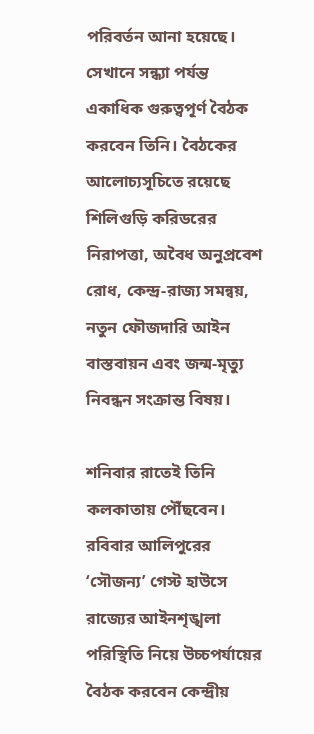পরিবর্তন আনা হয়েছে। সেখানে সন্ধ্যা পর্যন্ত একাধিক গুরুত্বপূর্ণ বৈঠক করবেন তিনি। বৈঠকের আলোচ্যসূচিতে রয়েছে শিলিগুড়ি করিডরের নিরাপত্তা, অবৈধ অনুপ্রবেশ রোধ, কেন্দ্র-রাজ্য সমন্বয়, নতুন ফৌজদারি আইন বাস্তবায়ন এবং জন্ম-মৃত্যু নিবন্ধন সংক্রান্ত বিষয়।

শনিবার রাতেই তিনি কলকাতায় পৌঁছবেন। রবিবার আলিপুরের ‘সৌজন্য’ গেস্ট হাউসে রাজ্যের আইনশৃঙ্খলা পরিস্থিতি নিয়ে উচ্চপর্যায়ের বৈঠক করবেন কেন্দ্রীয়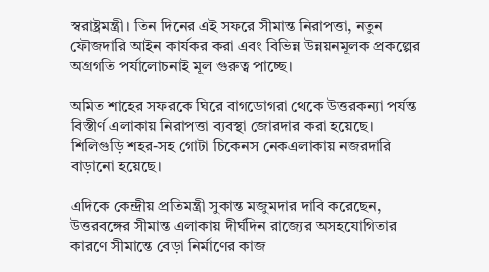স্বরাষ্ট্রমন্ত্রী। তিন দিনের এই সফরে সীমান্ত নিরাপত্তা, নতুন ফৌজদারি আইন কার্যকর করা এবং বিভিন্ন উন্নয়নমূলক প্রকল্পের অগ্রগতি পর্যালোচনাই মূল গুরুত্ব পাচ্ছে।

অমিত শাহের সফরকে ঘিরে বাগডোগরা থেকে উত্তরকন্যা পর্যন্ত বিস্তীর্ণ এলাকায় নিরাপত্তা ব্যবস্থা জোরদার করা হয়েছে। শিলিগুড়ি শহর-সহ গোটা চিকেনস নেকএলাকায় নজরদারি বাড়ানো হয়েছে।

এদিকে কেন্দ্রীয় প্রতিমন্ত্রী সুকান্ত মজুমদার দাবি করেছেন, উত্তরবঙ্গের সীমান্ত এলাকায় দীর্ঘদিন রাজ্যের অসহযোগিতার কারণে সীমান্তে বেড়া নির্মাণের কাজ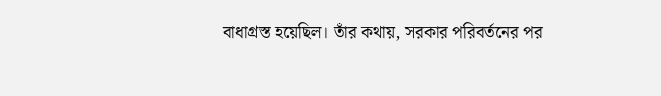বাধাগ্রস্ত হয়েছিল। তাঁর কথায়, সরকার পরিবর্তনের পর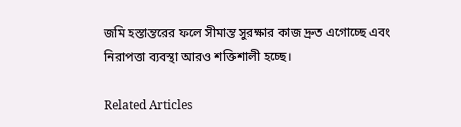জমি হস্তান্তরের ফলে সীমান্ত সুরক্ষার কাজ দ্রুত এগোচ্ছে এবং নিরাপত্তা ব্যবস্থা আরও শক্তিশালী হচ্ছে।

Related Articles